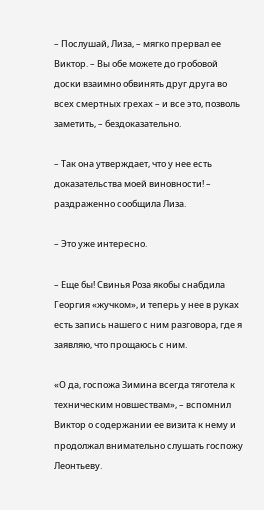– Послушай, Лиза, – мягко прервал ее Виктор. – Вы обе можете до гробовой доски взаимно обвинять друг друга во всех смертных грехах – и все это, позволь заметить, – бездоказательно.

– Так она утверждает, что у нее есть доказательства моей виновности! – раздраженно сообщила Лиза.

– Это уже интересно.

– Еще бы! Свинья Роза якобы снабдила Георгия «жучком», и теперь у нее в руках есть запись нашего с ним разговора, где я заявляю, что прощаюсь с ним.

«О да, госпожа Зимина всегда тяготела к техническим новшествам», – вспомнил Виктор о содержании ее визита к нему и продолжал внимательно слушать госпожу Леонтьеву.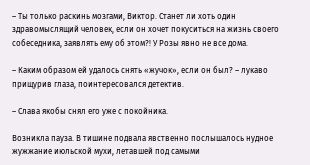– Ты только раскинь мозгами, Виктор. Станет ли хоть один здравомыслящий человек, если он хочет покуситься на жизнь своего собеседника, заявлять ему об этом?! У Розы явно не все дома.

– Каким образом ей удалось снять «жучок», если он был? – лукаво прищурив глаза, поинтересовался детектив.

– Слава якобы снял его уже с покойника.

Возникла пауза. В тишине подвала явственно послышалось нудное жужжание июльской мухи, летавшей под самыми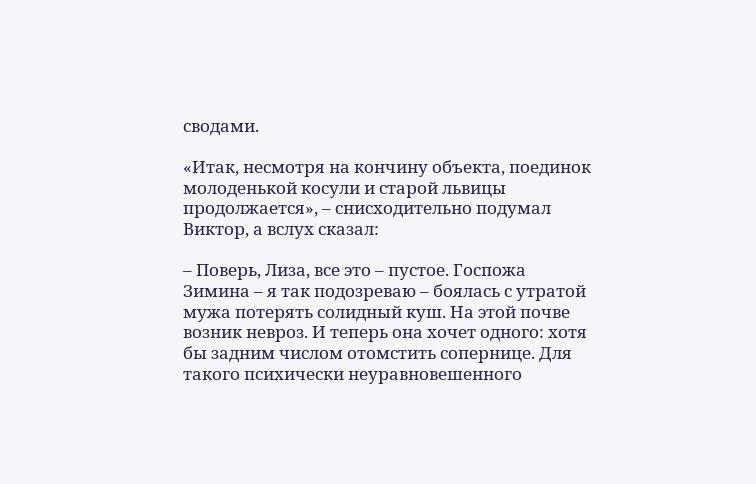сводами.

«Итак, несмотря на кончину объекта, поединок молоденькой косули и старой львицы продолжается», – снисходительно подумал Виктор, а вслух сказал:

– Поверь, Лиза, все это – пустое. Госпожа Зимина – я так подозреваю – боялась с утратой мужа потерять солидный куш. На этой почве возник невроз. И теперь она хочет одного: хотя бы задним числом отомстить сопернице. Для такого психически неуравновешенного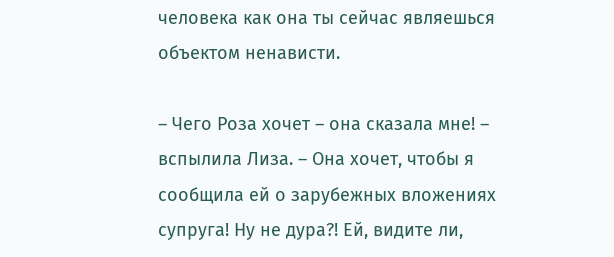человека как она ты сейчас являешься объектом ненависти.

– Чего Роза хочет – она сказала мне! – вспылила Лиза. – Она хочет, чтобы я сообщила ей о зарубежных вложениях супруга! Ну не дура?! Ей, видите ли,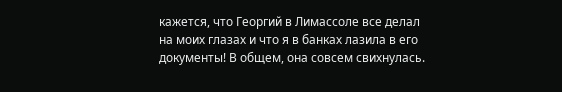кажется, что Георгий в Лимассоле все делал на моих глазах и что я в банках лазила в его документы! В общем, она совсем свихнулась.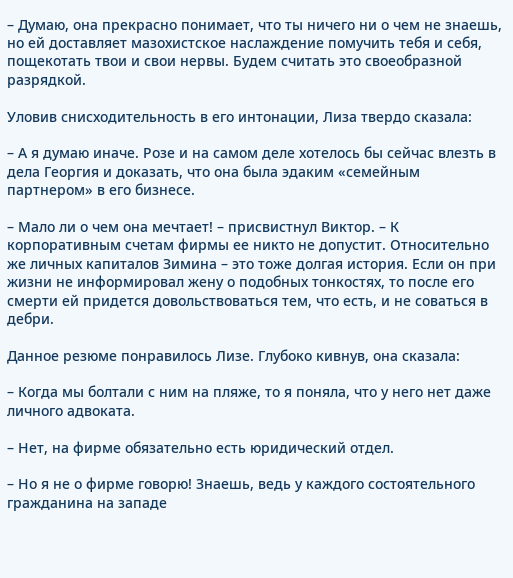– Думаю, она прекрасно понимает, что ты ничего ни о чем не знаешь, но ей доставляет мазохистское наслаждение помучить тебя и себя, пощекотать твои и свои нервы. Будем считать это своеобразной разрядкой.

Уловив снисходительность в его интонации, Лиза твердо сказала:

– А я думаю иначе. Розе и на самом деле хотелось бы сейчас влезть в дела Георгия и доказать, что она была эдаким «семейным партнером» в его бизнесе.

– Мало ли о чем она мечтает! – присвистнул Виктор. – К корпоративным счетам фирмы ее никто не допустит. Относительно же личных капиталов Зимина – это тоже долгая история. Если он при жизни не информировал жену о подобных тонкостях, то после его смерти ей придется довольствоваться тем, что есть, и не соваться в дебри.

Данное резюме понравилось Лизе. Глубоко кивнув, она сказала:

– Когда мы болтали с ним на пляже, то я поняла, что у него нет даже личного адвоката.

– Нет, на фирме обязательно есть юридический отдел.

– Но я не о фирме говорю! Знаешь, ведь у каждого состоятельного гражданина на западе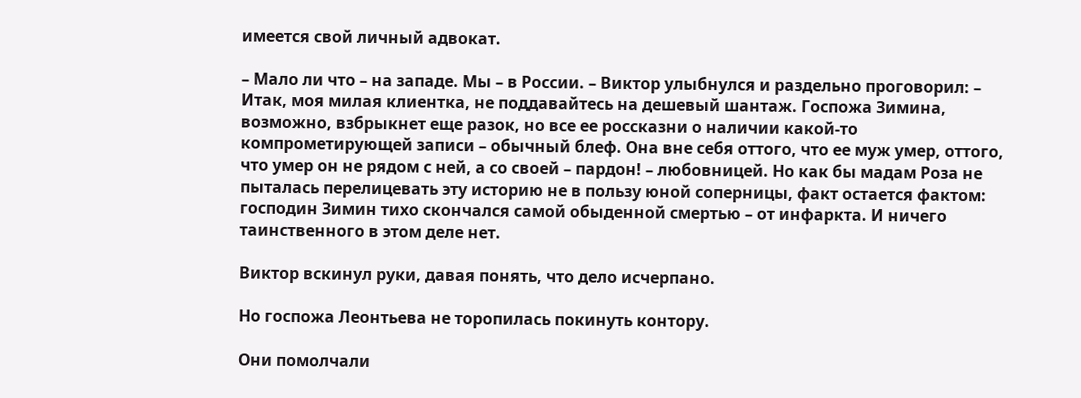имеется свой личный адвокат.

– Мало ли что – на западе. Мы – в России. – Виктор улыбнулся и раздельно проговорил: – Итак, моя милая клиентка, не поддавайтесь на дешевый шантаж. Госпожа Зимина, возможно, взбрыкнет еще разок, но все ее россказни о наличии какой-то компрометирующей записи – обычный блеф. Она вне себя оттого, что ее муж умер, оттого, что умер он не рядом с ней, а со своей – пардон! – любовницей. Но как бы мадам Роза не пыталась перелицевать эту историю не в пользу юной соперницы, факт остается фактом: господин Зимин тихо скончался самой обыденной смертью – от инфаркта. И ничего таинственного в этом деле нет.

Виктор вскинул руки, давая понять, что дело исчерпано.

Но госпожа Леонтьева не торопилась покинуть контору.

Они помолчали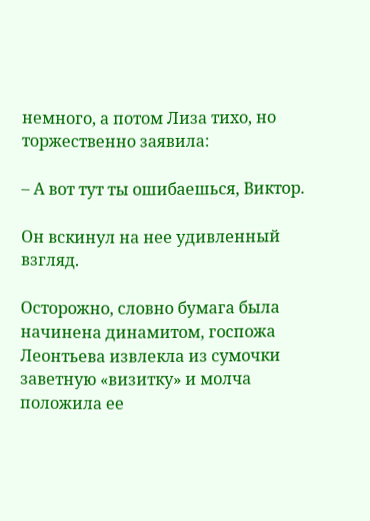немного, а потом Лиза тихо, но торжественно заявила:

– А вот тут ты ошибаешься, Виктор.

Он вскинул на нее удивленный взгляд.

Осторожно, словно бумага была начинена динамитом, госпожа Леонтьева извлекла из сумочки заветную «визитку» и молча положила ее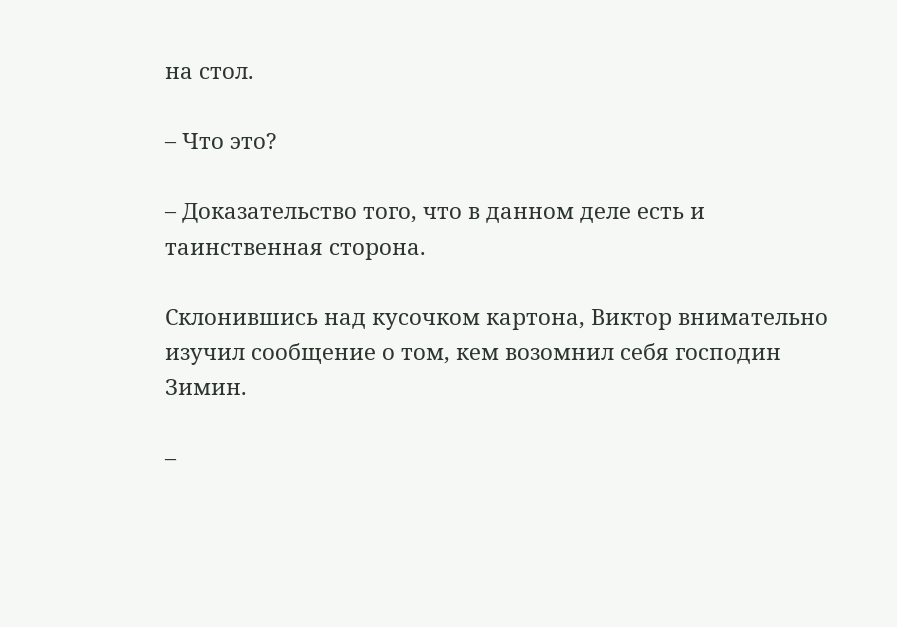на стол.

– Что это?

– Доказательство того, что в данном деле есть и таинственная сторона.

Склонившись над кусочком картона, Виктор внимательно изучил сообщение о том, кем возомнил себя господин Зимин.

–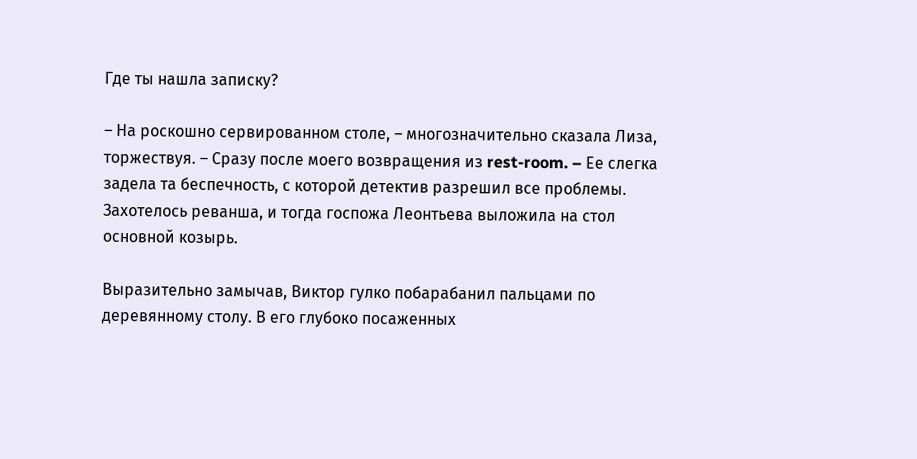Где ты нашла записку?

– На роскошно сервированном столе, – многозначительно сказала Лиза, торжествуя. – Сразу после моего возвращения из rest-room. – Ее слегка задела та беспечность, с которой детектив разрешил все проблемы. Захотелось реванша, и тогда госпожа Леонтьева выложила на стол основной козырь.

Выразительно замычав, Виктор гулко побарабанил пальцами по деревянному столу. В его глубоко посаженных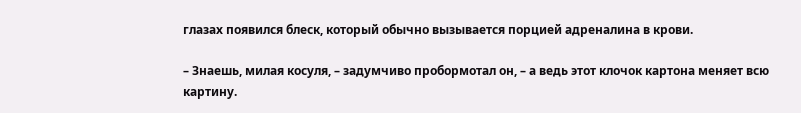глазах появился блеск, который обычно вызывается порцией адреналина в крови.

– Знаешь, милая косуля, – задумчиво пробормотал он, – а ведь этот клочок картона меняет всю картину.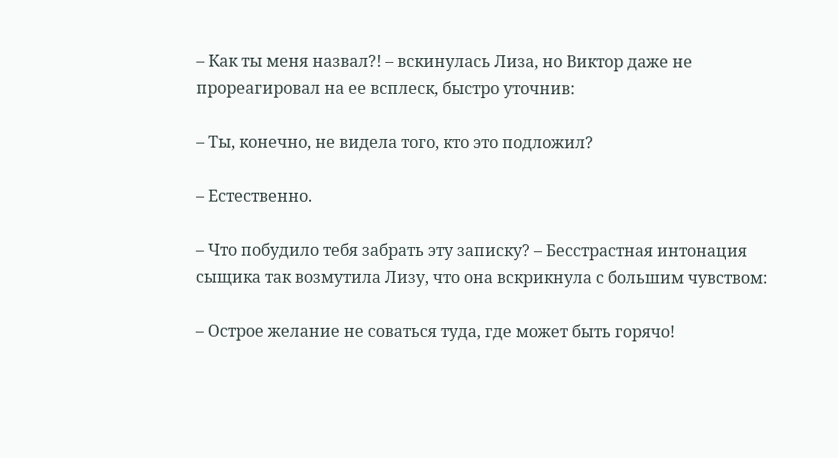– Как ты меня назвал?! – вскинулась Лиза, но Виктор даже не прореагировал на ее всплеск, быстро уточнив:

– Ты, конечно, не видела того, кто это подложил?

– Естественно.

– Что побудило тебя забрать эту записку? – Бесстрастная интонация сыщика так возмутила Лизу, что она вскрикнула с большим чувством:

– Острое желание не соваться туда, где может быть горячо!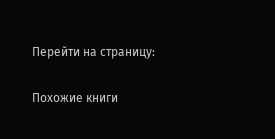Перейти на страницу:

Похожие книги